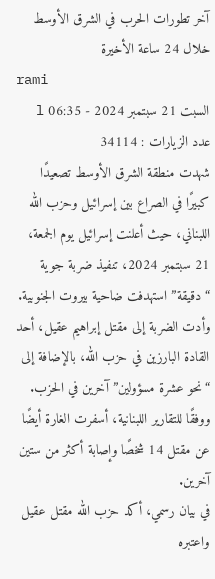آخر تطورات الحرب في الشرق الأوسط خلال 24 ساعة الأخيرة
rami
السبت 21 سبتمبر 2024 - 06:35 l عدد الزيارات : 34114
شهدت منطقة الشرق الأوسط تصعيدًا كبيرًا في الصراع بين إسرائيل وحزب الله اللبناني، حيث أعلنت إسرائيل يوم الجمعة، 21 سبتمبر 2024، تنفيذ ضربة جوية “دقيقة” استهدفت ضاحية بيروت الجنوبية. وأدت الضربة إلى مقتل إبراهيم عقيل، أحد القادة البارزين في حزب الله، بالإضافة إلى “نحو عشرة مسؤولين” آخرين في الحزب. ووفقًا للتقارير اللبنانية، أسفرت الغارة أيضًا عن مقتل 14 شخصًا وإصابة أكثر من ستين آخرين.
في بيان رسمي، أكد حزب الله مقتل عقيل واعتبره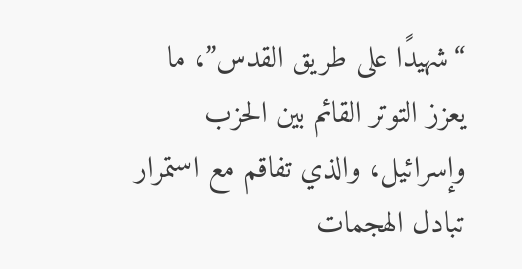“شهيدًا على طريق القدس”، ما يعزز التوتر القائم بين الحزب وإسرائيل، والذي تفاقم مع استمرار تبادل الهجمات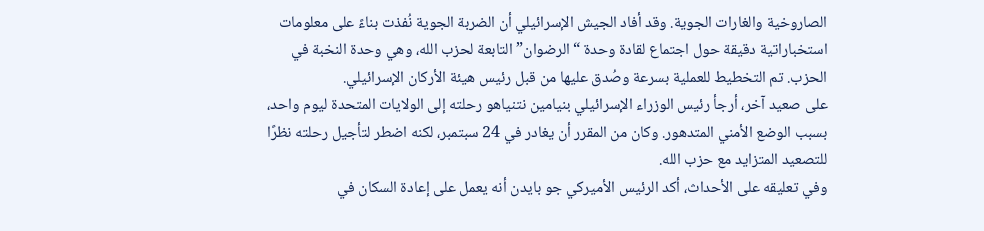الصاروخية والغارات الجوية. وقد أفاد الجيش الإسرائيلي أن الضربة الجوية نُفذت بناءً على معلومات استخباراتية دقيقة حول اجتماع لقادة وحدة “الرضوان” التابعة لحزب الله، وهي وحدة النخبة في الحزب. تم التخطيط للعملية بسرعة وصُدق عليها من قبل رئيس هيئة الأركان الإسرائيلي.
على صعيد آخر، أرجأ رئيس الوزراء الإسرائيلي بنيامين نتنياهو رحلته إلى الولايات المتحدة ليوم واحد، بسبب الوضع الأمني المتدهور. وكان من المقرر أن يغادر في 24 سبتمبر، لكنه اضطر لتأجيل رحلته نظرًا للتصعيد المتزايد مع حزب الله.
وفي تعليقه على الأحداث، أكد الرئيس الأميركي جو بايدن أنه يعمل على إعادة السكان في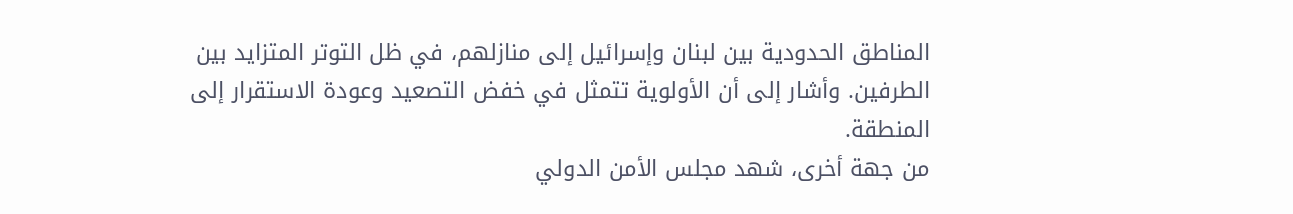المناطق الحدودية بين لبنان وإسرائيل إلى منازلهم، في ظل التوتر المتزايد بين الطرفين. وأشار إلى أن الأولوية تتمثل في خفض التصعيد وعودة الاستقرار إلى المنطقة.
من جهة أخرى، شهد مجلس الأمن الدولي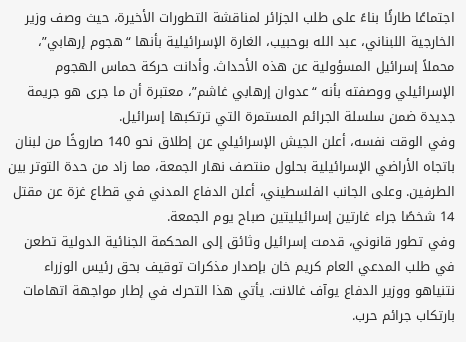اجتماعًا طارئًا بناءً على طلب الجزائر لمناقشة التطورات الأخيرة، حيث وصف وزير الخارجية اللبناني، عبد الله بوحبيب، الغارة الإسرائيلية بأنها “هجوم إرهابي”، محملاً إسرائيل المسؤولية عن هذه الأحداث. وأدانت حركة حماس الهجوم الإسرائيلي ووصفته بأنه “عدوان إرهابي غاشم”، معتبرة أن ما جرى هو جريمة جديدة ضمن سلسلة الجرائم المستمرة التي ترتكبها إسرائيل.
وفي الوقت نفسه، أعلن الجيش الإسرائيلي عن إطلاق نحو 140 صاروخًا من لبنان باتجاه الأراضي الإسرائيلية بحلول منتصف نهار الجمعة، مما زاد من حدة التوتر بين الطرفين. وعلى الجانب الفلسطيني، أعلن الدفاع المدني في قطاع غزة عن مقتل 14 شخصًا جراء غارتين إسرائيليتين صباح يوم الجمعة.
وفي تطور قانوني، قدمت إسرائيل وثائق إلى المحكمة الجنائية الدولية تطعن في طلب المدعي العام كريم خان بإصدار مذكرات توقيف بحق رئيس الوزراء نتنياهو ووزير الدفاع يوآف غالانت. يأتي هذا التحرك في إطار مواجهة اتهامات بارتكاب جرائم حرب.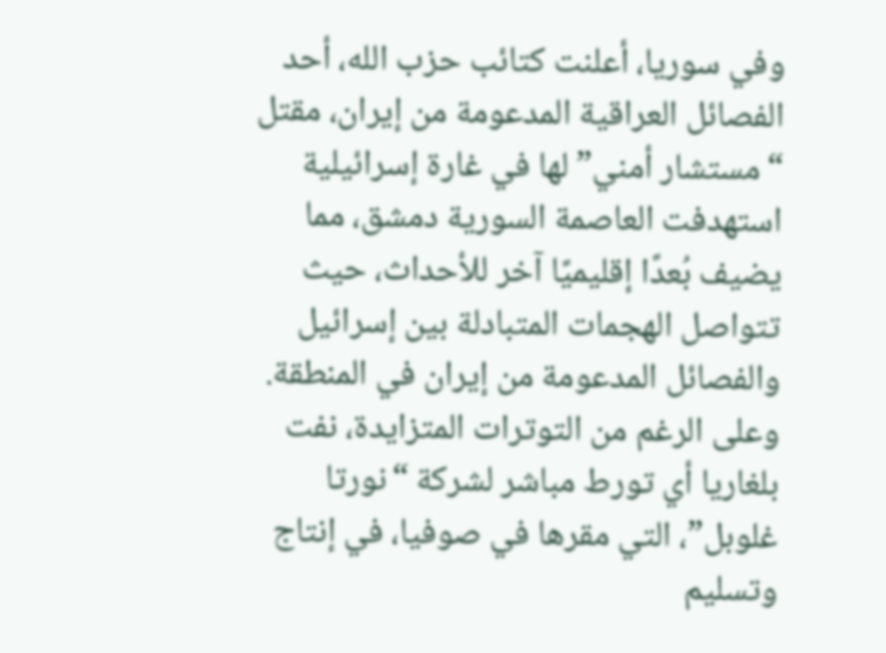وفي سوريا، أعلنت كتائب حزب الله، أحد الفصائل العراقية المدعومة من إيران، مقتل “مستشار أمني” لها في غارة إسرائيلية استهدفت العاصمة السورية دمشق، مما يضيف بُعدًا إقليميًا آخر للأحداث، حيث تتواصل الهجمات المتبادلة بين إسرائيل والفصائل المدعومة من إيران في المنطقة.
وعلى الرغم من التوترات المتزايدة، نفت بلغاريا أي تورط مباشر لشركة “نورتا غلوبل”، التي مقرها في صوفيا، في إنتاج وتسليم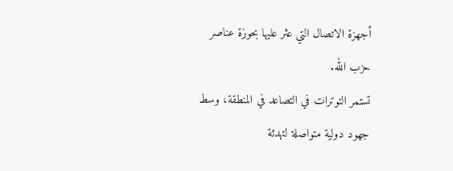أجهزة الاتصال التي عثر عليها بحوزة عناصر حزب الله.
تستمر التوترات في التصاعد في المنطقة، وسط جهود دولية متواصلة لتهدئة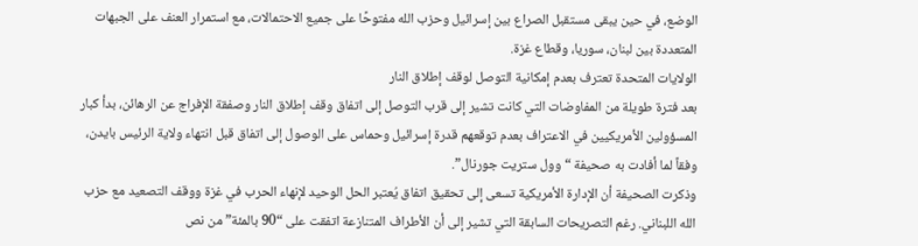الوضع، في حين يبقى مستقبل الصراع بين إسرائيل وحزب الله مفتوحًا على جميع الاحتمالات، مع استمرار العنف على الجبهات المتعددة بين لبنان، سوريا، وقطاع غزة.
الولايات المتحدة تعترف بعدم إمكانية التوصل لوقف إطلاق النار
بعد فترة طويلة من المفاوضات التي كانت تشير إلى قرب التوصل إلى اتفاق وقف إطلاق النار وصفقة الإفراج عن الرهائن، بدأ كبار المسؤولين الأمريكيين في الاعتراف بعدم توقعهم قدرة إسرائيل وحماس على الوصول إلى اتفاق قبل انتهاء ولاية الرئيس بايدن، وفقاً لما أفادت به صحيفة “وول ستريت جورنال”.
وذكرت الصحيفة أن الإدارة الأمريكية تسعى إلى تحقيق اتفاق يُعتبر الحل الوحيد لإنهاء الحرب في غزة ووقف التصعيد مع حزب الله اللبناني. رغم التصريحات السابقة التي تشير إلى أن الأطراف المتنازعة اتفقت على “90 بالمئة” من نص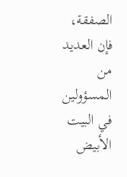الصفقة، فإن العديد من المسؤولين في البيت الأبيض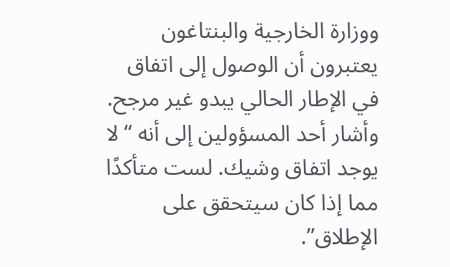ووزارة الخارجية والبنتاغون يعتبرون أن الوصول إلى اتفاق في الإطار الحالي يبدو غير مرجح.
وأشار أحد المسؤولين إلى أنه “لا يوجد اتفاق وشيك. لست متأكدًا مما إذا كان سيتحقق على الإطلاق”.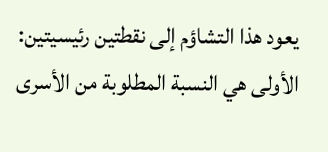يعود هذا التشاؤم إلى نقطتين رئيسيتين: الأولى هي النسبة المطلوبة من الأسرى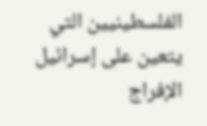الفلسطينيين التي يتعين على إسرائيل الإفراج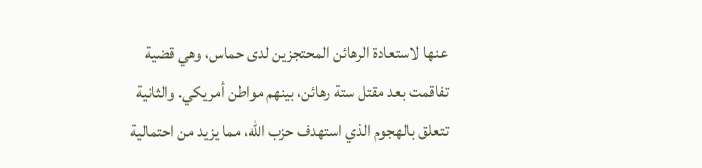عنها لاستعادة الرهائن المحتجزين لدى حماس، وهي قضية تفاقمت بعد مقتل ستة رهائن، بينهم مواطن أمريكي. والثانية تتعلق بالهجوم الذي استهدف حزب الله، مما يزيد من احتمالية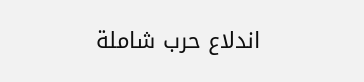اندلاع حرب شاملة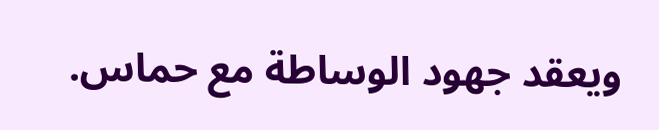ويعقد جهود الوساطة مع حماس.